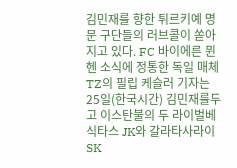김민재를 향한 튀르키예 명문 구단들의 러브콜이 쏟아지고 있다. FC 바이에른 뮌헨 소식에 정통한 독일 매체 TZ의 필립 케슬러 기자는 25일(한국시간) 김민재를두고 이스탄불의 두 라이벌베식타스 JK와 갈라타사라이 SK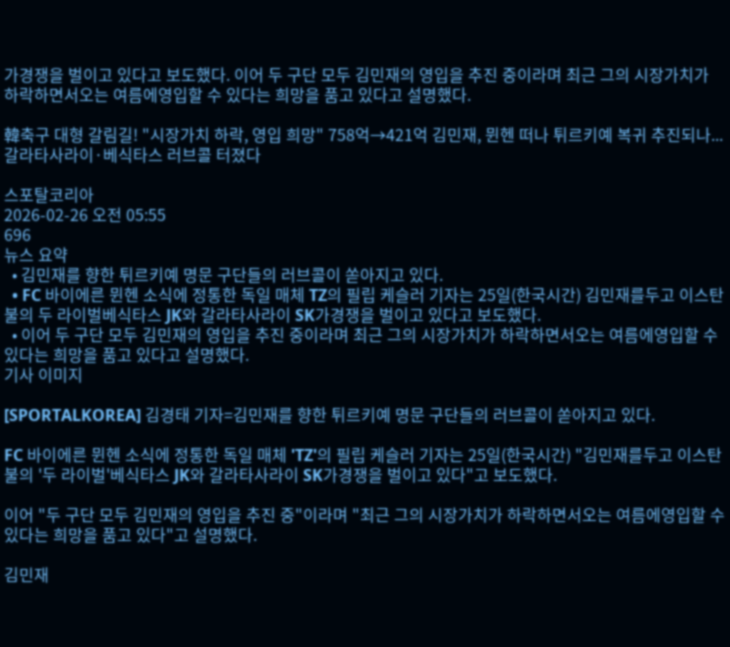가경쟁을 벌이고 있다고 보도했다. 이어 두 구단 모두 김민재의 영입을 추진 중이라며 최근 그의 시장가치가 하락하면서오는 여름에영입할 수 있다는 희망을 품고 있다고 설명했다.

韓축구 대형 갈림길! "시장가치 하락, 영입 희망" 758억→421억 김민재, 뮌헨 떠나 튀르키예 복귀 추진되나...갈라타사라이·베식타스 러브콜 터졌다

스포탈코리아
2026-02-26 오전 05:55
696
뉴스 요약
  • 김민재를 향한 튀르키예 명문 구단들의 러브콜이 쏟아지고 있다.
  • FC 바이에른 뮌헨 소식에 정통한 독일 매체 TZ의 필립 케슬러 기자는 25일(한국시간) 김민재를두고 이스탄불의 두 라이벌베식타스 JK와 갈라타사라이 SK가경쟁을 벌이고 있다고 보도했다.
  • 이어 두 구단 모두 김민재의 영입을 추진 중이라며 최근 그의 시장가치가 하락하면서오는 여름에영입할 수 있다는 희망을 품고 있다고 설명했다.
기사 이미지

[SPORTALKOREA] 김경태 기자=김민재를 향한 튀르키예 명문 구단들의 러브콜이 쏟아지고 있다.

FC 바이에른 뮌헨 소식에 정통한 독일 매체 'TZ'의 필립 케슬러 기자는 25일(한국시간) "김민재를두고 이스탄불의 '두 라이벌'베식타스 JK와 갈라타사라이 SK가경쟁을 벌이고 있다"고 보도했다.

이어 "두 구단 모두 김민재의 영입을 추진 중"이라며 "최근 그의 시장가치가 하락하면서오는 여름에영입할 수 있다는 희망을 품고 있다"고 설명했다.

김민재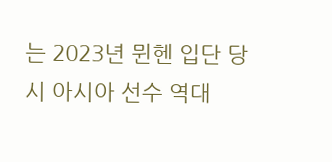는 2023년 뮌헨 입단 당시 아시아 선수 역대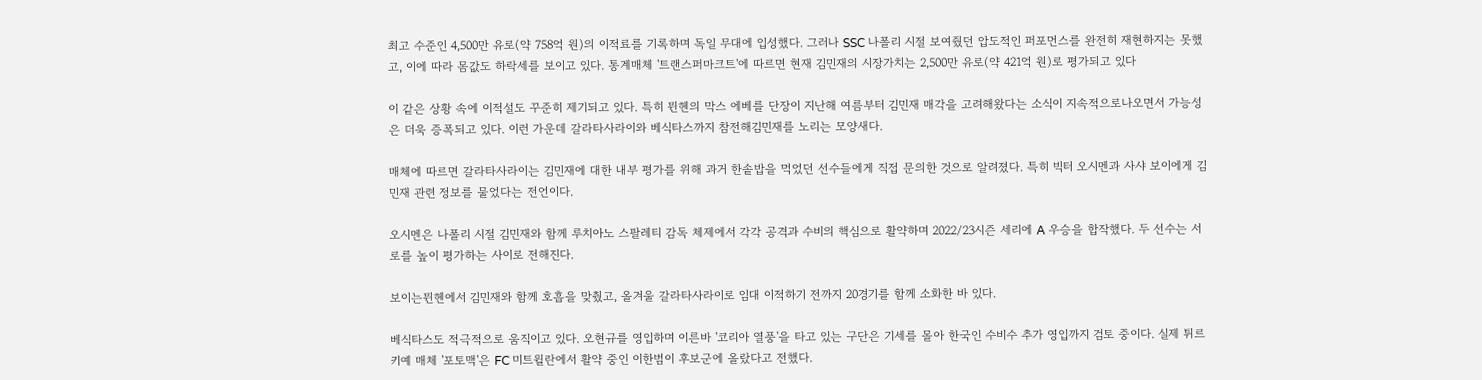최고 수준인 4,500만 유로(약 758억 원)의 이적료를 기록하며 독일 무대에 입성했다. 그러나 SSC 나폴리 시절 보여줬던 압도적인 퍼포먼스를 완전히 재현하지는 못했고, 이에 따라 몸값도 하락세를 보이고 있다. 통계매체 '트랜스퍼마크트'에 따르면 현재 김민재의 시장가치는 2,500만 유로(약 421억 원)로 평가되고 있다

이 같은 상황 속에 이적설도 꾸준히 제기되고 있다. 특히 뮌헨의 막스 에베를 단장이 지난해 여름부터 김민재 매각을 고려해왔다는 소식이 지속적으로나오면서 가능성은 더욱 증폭되고 있다. 이런 가운데 갈라타사라이와 베식타스까지 참전해김민재를 노리는 모양새다.

매체에 따르면 갈라타사라이는 김민재에 대한 내부 평가를 위해 과거 한솥밥을 먹었던 선수들에게 직접 문의한 것으로 알려졌다. 특히 빅터 오시멘과 사샤 보이에게 김민재 관련 정보를 물었다는 전언이다.

오시멘은 나폴리 시절 김민재와 함께 루치아노 스팔레티 감독 체제에서 각각 공격과 수비의 핵심으로 활약하며 2022/23시즌 세리에 A 우승을 합작했다. 두 선수는 서로를 높이 평가하는 사이로 전해진다.

보이는뮌헨에서 김민재와 함께 호흡을 맞췄고, 올겨울 갈라타사라이로 임대 이적하기 전까지 20경기를 함께 소화한 바 있다.

베식타스도 적극적으로 움직이고 있다. 오현규를 영입하며 이른바 '코리아 열풍'을 타고 있는 구단은 기세를 몰아 한국인 수비수 추가 영입까지 검토 중이다. 실제 튀르키예 매체 '포토맥'은 FC 미트윌란에서 활약 중인 이한범이 후보군에 올랐다고 전했다.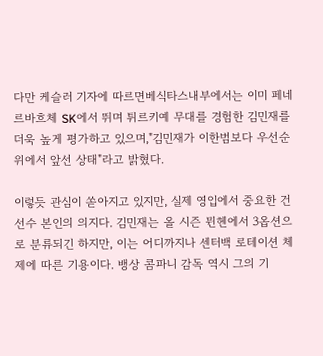다만 케슬러 기자에 따르면베식타스내부에서는 이미 페네르바흐체 SK에서 뛰며 튀르키예 무대를 경험한 김민재를 더욱 높게 평가하고 있으며,"김민재가 이한범보다 우선순위에서 앞선 상태"라고 밝혔다.

이렇듯 관심이 쏟아지고 있지만, 실제 영입에서 중요한 건 선수 본인의 의지다. 김민재는 올 시즌 뮌헨에서 3옵션으로 분류되긴 하지만, 이는 어디까지나 센터백 로테이션 체제에 따른 기용이다. 뱅상 콤파니 감독 역시 그의 기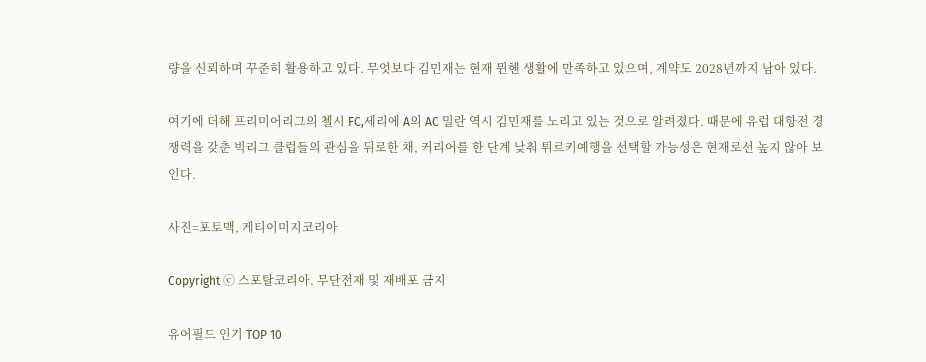량을 신뢰하며 꾸준히 활용하고 있다. 무엇보다 김민재는 현재 뮌헨 생활에 만족하고 있으며, 계약도 2028년까지 남아 있다.

여기에 더해 프리미어리그의 첼시 FC,세리에 A의 AC 밀란 역시 김민재를 노리고 있는 것으로 알려졌다. 때문에 유럽 대항전 경쟁력을 갖춘 빅리그 클럽들의 관심을 뒤로한 채, 커리어를 한 단계 낮춰 튀르키예행을 선택할 가능성은 현재로선 높지 않아 보인다.

사진=포토맥, 게티이미지코리아

Copyright ⓒ 스포탈코리아. 무단전재 및 재배포 금지

유어필드 인기 TOP 10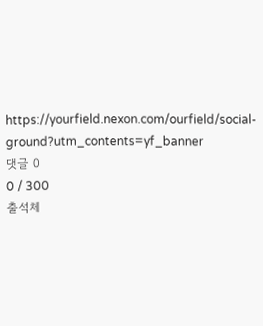https://yourfield.nexon.com/ourfield/social-ground?utm_contents=yf_banner
댓글 0
0 / 300
출석체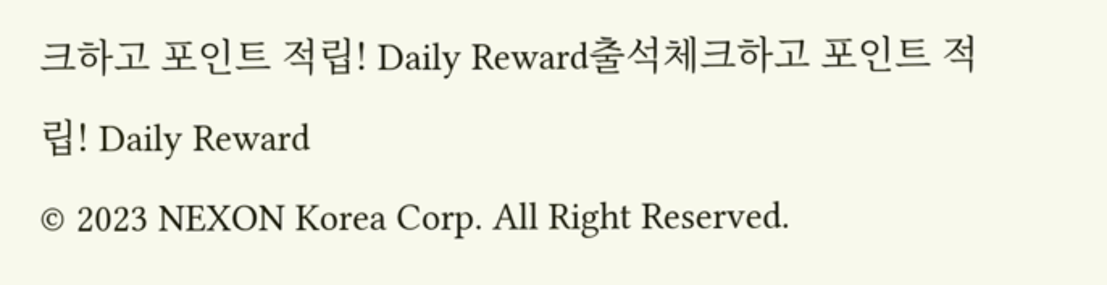크하고 포인트 적립! Daily Reward출석체크하고 포인트 적립! Daily Reward
© 2023 NEXON Korea Corp. All Right Reserved.